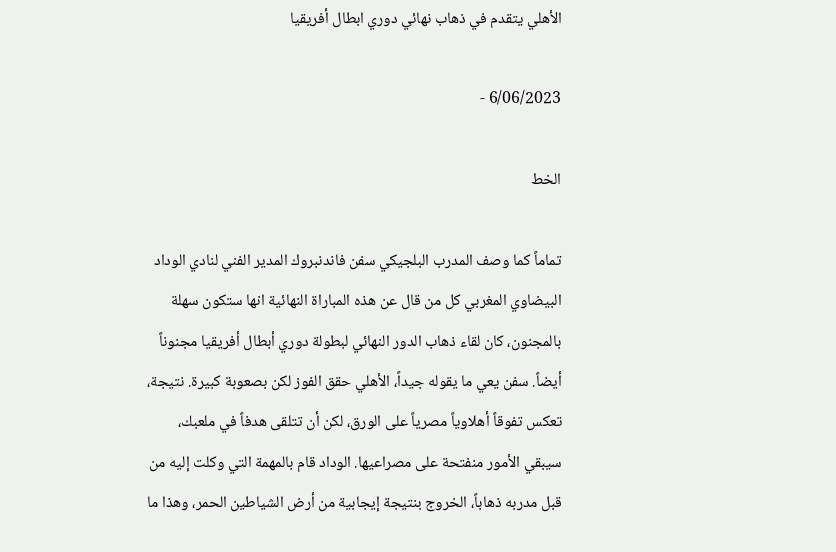الأهلي يتقدم في ذهاب نهائي دوري ابطال أفريقيا

6/06/2023 -

الخط

تماماً كما وصف المدرب البلجيكي سفن فاندنبروك المدير الفني لنادي الوداد البيضاوي المغربي كل من قال عن هذه المباراة النهائية انها ستكون سهلة بالمجنون، كان لقاء ذهاب الدور النهائي لبطولة دوري أبطال أفريقيا مجنوناً أيضاً. سفن يعي ما يقوله جيداً، الأهلي حقق الفوز لكن بصعوبة كبيرة. نتيجة، تعكس تفوقاً أهلاوياً مصرياً على الورق، لكن أن تتلقى هدفاً في ملعبك، سيبقي الأمور منفتحة على مصراعيها. الوداد قام بالمهمة التي وكلت إليه من قبل مدربه ذهاباً، الخروج بنتيجة إيجابية من أرض الشياطين الحمر، وهذا ما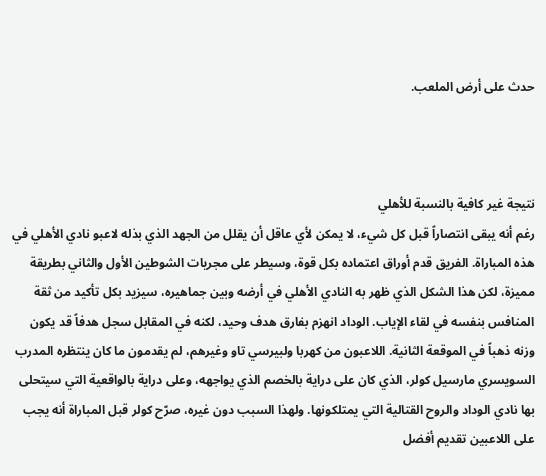حدث على أرض الملعب.



نتيجة غير كافية بالنسبة للأهلي
رغم أنه يبقى انتصاراً قبل كل شيء، لا يمكن لأي عاقل أن يقلل من الجهد الذي بذله لاعبو نادي الأهلي في هذه المباراة. الفريق قدم أوراق اعتماده بكل قوة، وسيطر على مجريات الشوطين الأول والثاني بطريقة مميزة، لكن هذا الشكل الذي ظهر به النادي الأهلي في أرضه وبين جماهيره، سيزيد بكل تأكيد من ثقة المنافس بنفسه في لقاء الإياب. الوداد انهزم بفارق هدف وحيد، لكنه في المقابل سجل هدفاً قد يكون وزنه ذهباً في الموقعة الثانية. اللاعبون من كهربا ولبيرسي تاو وغيرهم، لم يقدمون ما كان ينتظره المدرب السويسري مارسيل كولر، الذي كان على دراية بالخصم الذي يواجهه، وعلى دراية بالواقعية التي سيتحلى بها نادي الوداد والروح القتالية التي يمتلكونها. ولهذا السبب دون غيره، صرّح كولر قبل المباراة أنه يجب على اللاعبين تقديم أفضل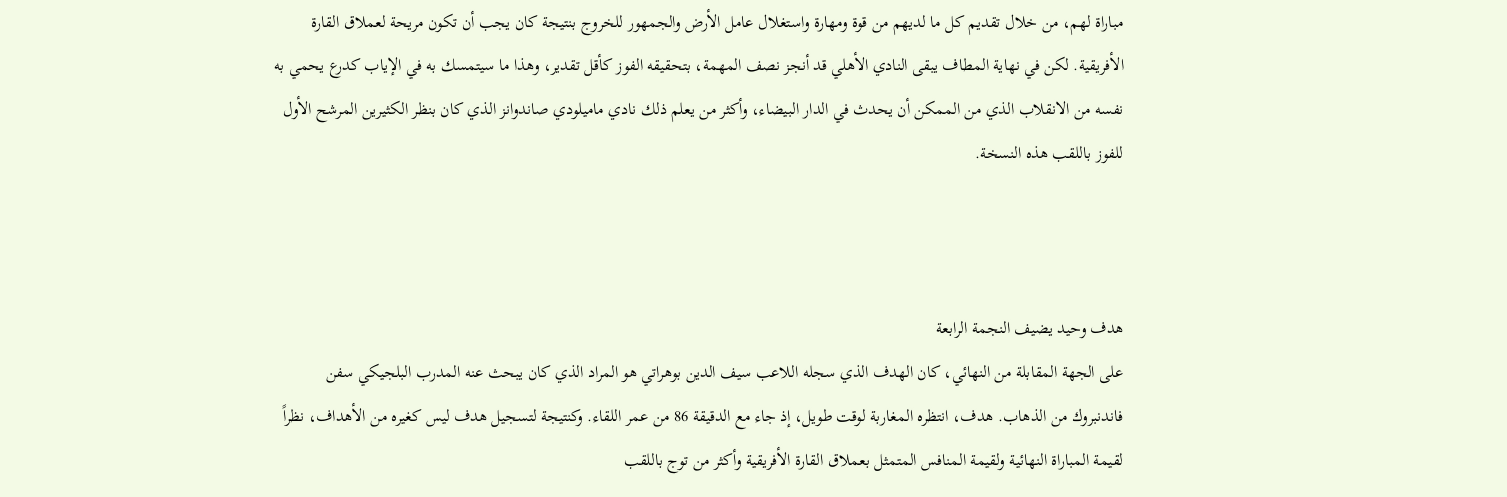مباراة لهم، من خلال تقديم كل ما لديهم من قوة ومهارة واستغلال عامل الأرض والجمهور للخروج بنتيجة كان يجب أن تكون مريحة لعملاق القارة الأفريقية. لكن في نهاية المطاف يبقى النادي الأهلي قد أنجز نصف المهمة، بتحقيقه الفوز كأقل تقدير، وهذا ما سيتمسك به في الإياب كدرع يحمي به نفسه من الانقلاب الذي من الممكن أن يحدث في الدار البيضاء، وأكثر من يعلم ذلك نادي ماميلودي صاندوانز الذي كان بنظر الكثيرين المرشح الأول للفوز باللقب هذه النسخة.



هدف وحيد يضيف النجمة الرابعة
على الجهة المقابلة من النهائي، كان الهدف الذي سجله اللاعب سيف الدين بوهراتي هو المراد الذي كان يبحث عنه المدرب البلجيكي سفن فاندنبروك من الذهاب. هدف، انتظره المغاربة لوقت طويل، إذ جاء مع الدقيقة 86 من عمر اللقاء. وكنتيجة لتسجيل هدف ليس كغيره من الأهداف، نظراً لقيمة المباراة النهائية ولقيمة المنافس المتمثل بعملاق القارة الأفريقية وأكثر من توج باللقب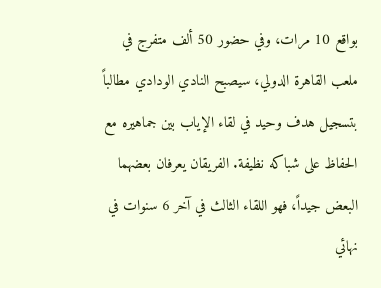بواقع 10 مرات، وفي حضور 50 ألف متفرج في ملعب القاهرة الدولي، سيصبح النادي الودادي مطالباً بتسجيل هدف وحيد في لقاء الإياب بين جماهيره مع الحفاظ على شباكه نظيفة. الفريقان يعرفان بعضهما البعض جيداً، فهو اللقاء الثالث في آخر 6 سنوات في نهائي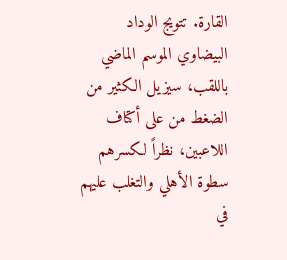القارة. تتويج الوداد البيضاوي الموسم الماضي باللقب، سيزيل الكثير من الضغط من على أكتاف اللاعبين، نظراً لكسرهم سطوة الأهلي والتغلب عليهم في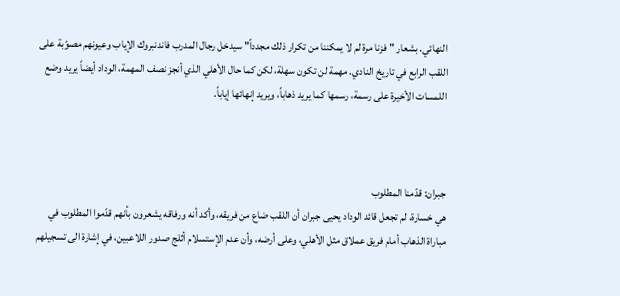النهائي. بشعار "فزنا مرة لم لا يمكننا من تكرار ذلك مجدداً" سيدخل رجال المدرب فاندنبروك الإياب وعيونهم مصوّبة على اللقب الرابع في تاريخ النادي. مهمة لن تكون سهلة، لكن كما حال الأهلي الذي أنجز نصف المهمة، الوداد أيضاً يريد وضع اللمسات الأخيرة على رسمة، رسمها كما يريد ذهاباً، ويريد إنهائها إياباً.



جبران: قدّمنا المطلوب
هي خسارة، لم تجعل قائد الوداد يحيى جبران أن اللقب ضاع من فريقه، وأكد أنه ورفاقه يشعرون بأنهم قدّموا المطلوب في مباراة الذهاب أمام فريق عملاق مثل الأهلي، وعلى أرضه، وأن عدم الإستسلام أثلج صدور اللاعبين، في إشارة الى تسجيلهم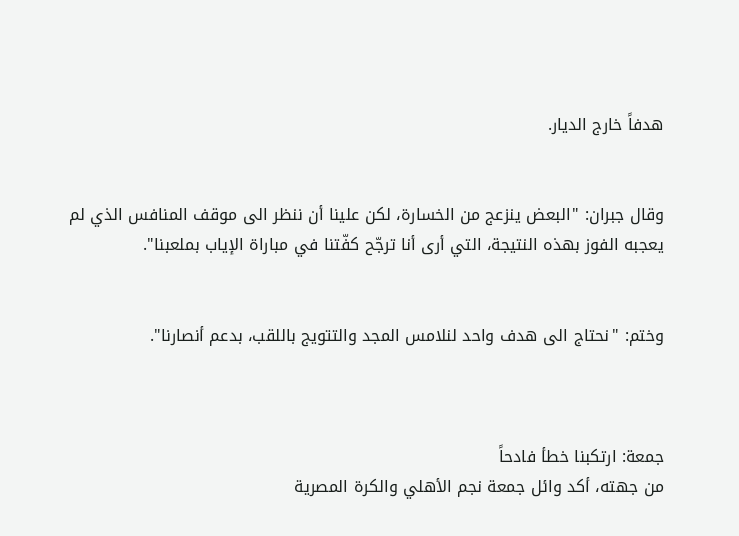هدفاً خارج الديار.


وقال جبران: "البعض ينزعج من الخسارة، لكن علينا أن ننظر الى موقف المنافس الذي لم يعجبه الفوز بهذه النتيجة، التي أرى أنا ترجّح كفّتنا في مباراة الإياب بملعبنا".


وختم: "نحتاج الى هدف واحد لنلامس المجد والتتويج باللقب، بدعم أنصارنا".



جمعة: ارتكبنا خطأ فادحاً
من جهته، أكد وائل جمعة نجم الأهلي والكرة المصرية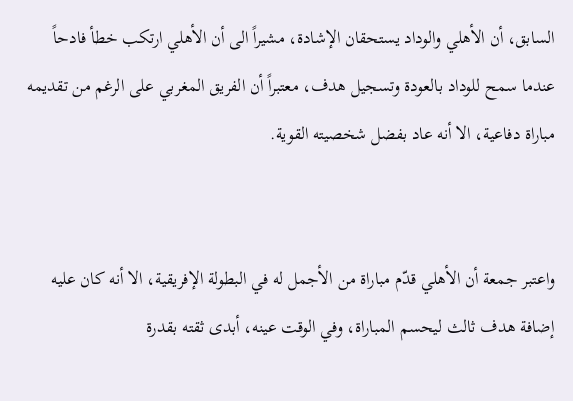السابق، أن الأهلي والوداد يستحقان الإشادة، مشيراً الى أن الأهلي ارتكب خطأ فادحاً عندما سمح للوداد بالعودة وتسجيل هدف، معتبراً أن الفريق المغربي على الرغم من تقديمه مباراة دفاعية، الا أنه عاد بفضل شخصيته القوية.


واعتبر جمعة أن الأهلي قدّم مباراة من الأجمل له في البطولة الإفريقية، الا أنه كان عليه إضافة هدف ثالث ليحسم المباراة، وفي الوقت عينه، أبدى ثقته بقدرة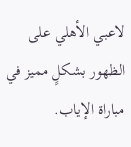لاعبي الأهلي على الظهور بشكلٍ مميز في مباراة الإياب.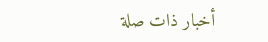أخبار ذات صلة